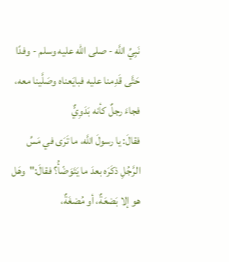نَبِيِّ اللَّه - صلى الله عليه وسلم - وفدًا حَتَّى قَدِمنا عليه فبايَعناه وصَلَّينا معه، فجاءَ رجلٌ كأنه بَدَوِيٌّ
فقالَ: يا رسولَ اللَّه، ما تَرَى في مَسِّ الرَّجُلِ ذكَرَه بعدَ ما يَتَوَضّأُ؟ فقالَ:"وهَل هو إلا بَضعَةٌ، أو مُضغَةٌ،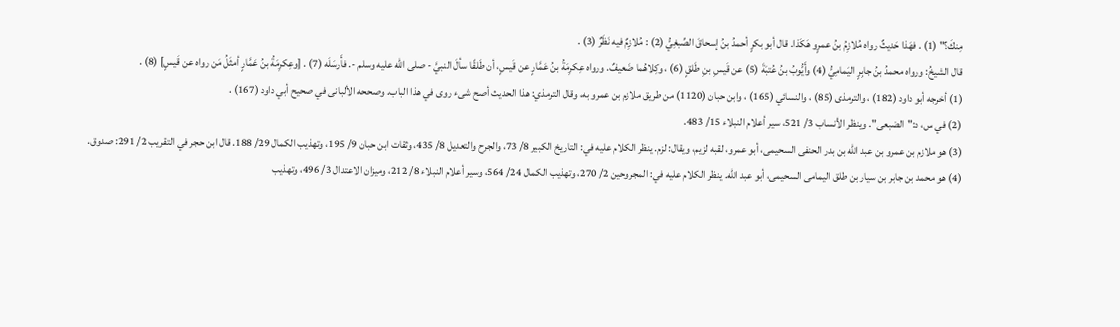مِنكَ؟" (1) . فهَذا حَديثٌ رواه مُلازِمُ بنُ عمرٍو هَكَذا. قال أبو بكرٍ أحمدُ بنُ إسحاقَ الصِّبغِيُّ (2) : مُلازِمٌ فيه نَظَرٌ (3) .
قال الشيخُ: ورواه محمدُ بنُ جابِرٍ اليَمامِيُّ (4) وأَيُّوبُ بنُ عُتبَةَ (5) عن قَيسِ بنِ طَلقٍ (6) ، وكِلاهُما ضَعيفٌ. ورواه عِكرِمَةُ بنُ عَمَّارٍ عن قَيسٍ، أن طَلقًا سألَ النبيَّ - صلى الله عليه وسلم -. فأَرسَلَه (7) . [وعِكرِمَةُ بنُ عَمَّارٍ أمثَلُ مَن رواه عن قَيسٍ] (8) .
(1) أخرجه أبو داود (182) ، والترمذى (85) ، والنسائي (165) ، وابن حبان (1120) من طريق ملازم بن عمرو به، وقال الترمذي: هذا الحديث أصح شىء روى في هذا الباب. وصححه الألبانى في صحيح أبي داود (167) .
(2) في س، د:"الضبعى". وينظر الأنساب 3/ 521، سير أعلام النبلاء 15/ 483.
(3) هو ملازم بن عمرو بن عبد الله بن بدر الحنفى السحيمى، أبو عمرو، لقبه لزيم، ويقال: لزم. ينظر الكلام عليه في: التاريخ الكبير 8/ 73، والجرح والتعديل 8/ 435، وثقات ابن حبان 9/ 195، وتهذيب الكمال 29/ 188. قال ابن حجر في التقريب 2/ 291: صدوق.
(4) هو محمد بن جابر بن سيار بن طلق اليمامى السحيمى، أبو عبد الله. ينظر الكلام عليه في: المجروحين 2/ 270، وتهذيب الكمال 24/ 564، وسير أعلام النبلاء 8/ 212، وميزان الاعتدال 3/ 496، وتهذيب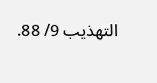التهذيب 9/ 88.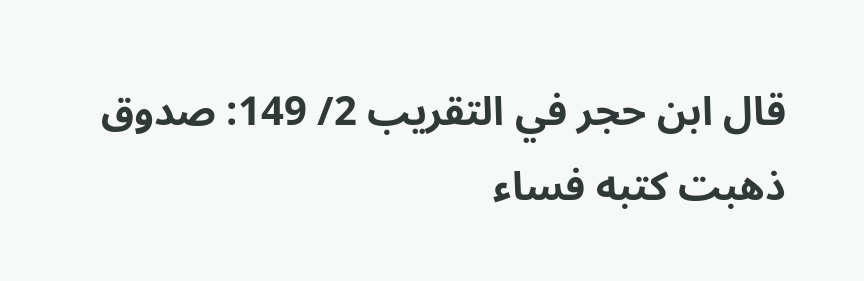قال ابن حجر في التقريب 2/ 149: صدوق ذهبت كتبه فساء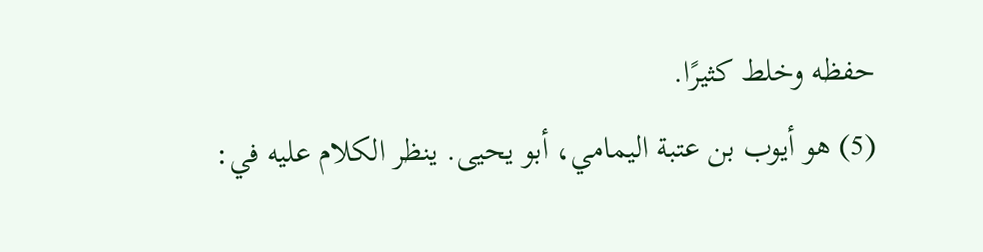حفظه وخلط كثيرًا.
(5) هو أيوب بن عتبة اليمامي، أبو يحيى. ينظر الكلام عليه في: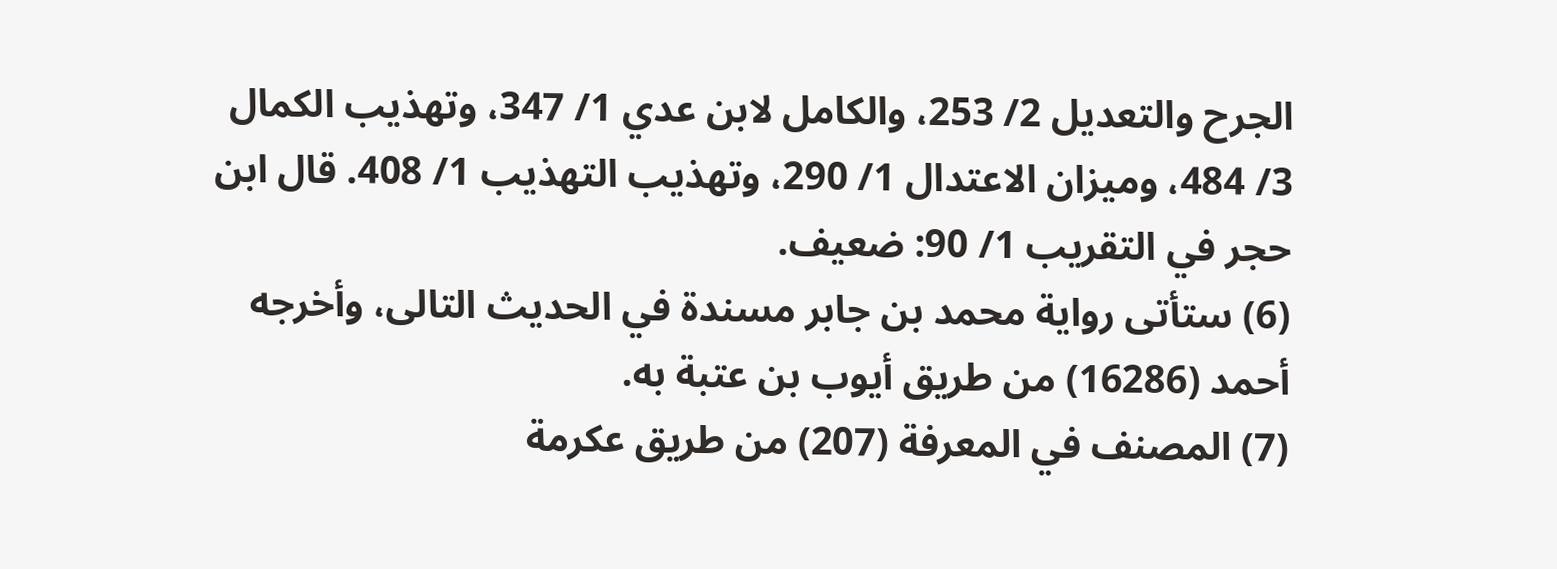الجرح والتعديل 2/ 253، والكامل لابن عدي 1/ 347، وتهذيب الكمال 3/ 484، وميزان الاعتدال 1/ 290، وتهذيب التهذيب 1/ 408. قال ابن حجر في التقريب 1/ 90: ضعيف.
(6) ستأتى رواية محمد بن جابر مسندة في الحديث التالى، وأخرجه أحمد (16286) من طريق أيوب بن عتبة به.
(7) المصنف في المعرفة (207) من طريق عكرمة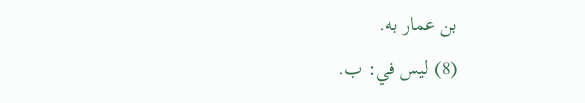بن عمار به.
(8) ليس في: ب.